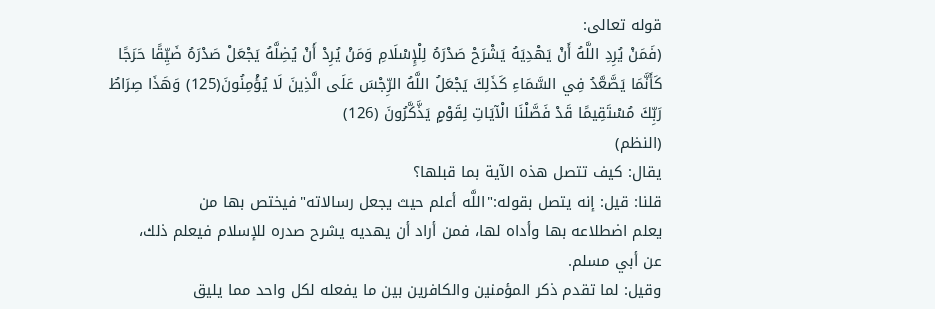قوله تعالى:
(فَمَنْ يُرِدِ اللَّهُ أَنْ يَهْدِيَهُ يَشْرَحْ صَدْرَهُ لِلْإِسْلَامِ وَمَنْ يُرِدْ أَنْ يُضِلَّهُ يَجْعَلْ صَدْرَهُ ضَيِّقًا حَرَجًا كَأَنَّمَا يَصَّعَّدُ فِي السَّمَاءِ كَذَلِكَ يَجْعَلُ اللَّهُ الرِّجْسَ عَلَى الَّذِينَ لَا يُؤْمِنُونَ(125) وَهَذَا صِرَاطُ رَبِّكَ مُسْتَقِيمًا قَدْ فَصَّلْنَا الْآيَاتِ لِقَوْمٍ يَذَّكَّرُونَ (126)
(النظم)
يقال: كيف تتصل هذه الآية بما قبلها؟
قلنا: قيل: إنه يتصل بقوله:"اللَّه أعلم حيث يجعل رسالاته"فيختص بها من
يعلم اضطلاعه بها وأداه لها، فمن أراد أن يهديه يشرح صدره للإسلام فيعلم ذلك،
عن أبي مسلم.
وقيل: لما تقدم ذكر المؤمنين والكافرين بين ما يفعله لكل واحد مما يليق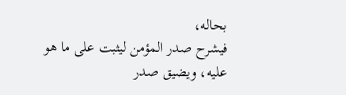بحاله،
فيشرح صدر المؤمن ليثبت على ما هو عليه، ويضيق صدر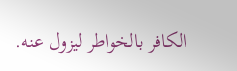الكافر بالخواطر ليزول عنه.